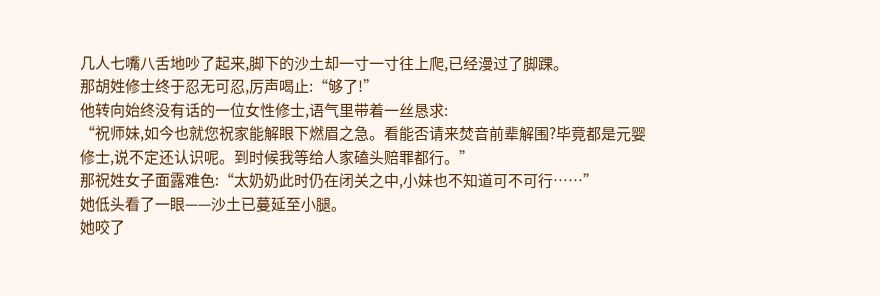几人七嘴八舌地吵了起来,脚下的沙土却一寸一寸往上爬,已经漫过了脚踝。
那胡姓修士终于忍无可忍,厉声喝止:“够了!”
他转向始终没有话的一位女性修士,语气里带着一丝恳求:
“祝师妹,如今也就您祝家能解眼下燃眉之急。看能否请来焚音前辈解围?毕竟都是元婴修士,说不定还认识呢。到时候我等给人家磕头赔罪都行。”
那祝姓女子面露难色:“太奶奶此时仍在闭关之中,小妹也不知道可不可行……”
她低头看了一眼——沙土已蔓延至小腿。
她咬了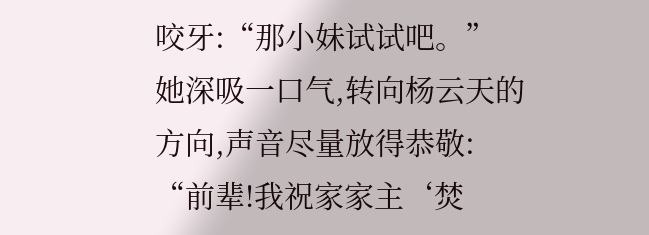咬牙:“那小妹试试吧。”
她深吸一口气,转向杨云天的方向,声音尽量放得恭敬:
“前辈!我祝家家主‘焚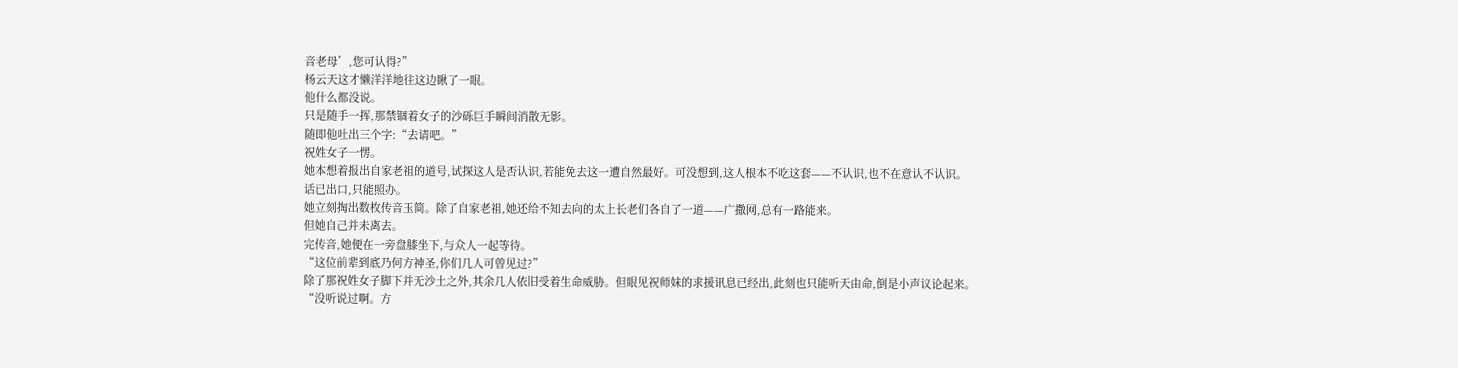音老母’,您可认得?”
杨云天这才懒洋洋地往这边瞅了一眼。
他什么都没说。
只是随手一挥,那禁锢着女子的沙砾巨手瞬间消散无影。
随即他吐出三个字:“去请吧。”
祝姓女子一愣。
她本想着报出自家老祖的道号,试探这人是否认识,若能免去这一遭自然最好。可没想到,这人根本不吃这套——不认识,也不在意认不认识。
话已出口,只能照办。
她立刻掏出数枚传音玉简。除了自家老祖,她还给不知去向的太上长老们各自了一道——广撒网,总有一路能来。
但她自己并未离去。
完传音,她便在一旁盘膝坐下,与众人一起等待。
“这位前辈到底乃何方神圣,你们几人可曾见过?”
除了那祝姓女子脚下并无沙土之外,其余几人依旧受着生命威胁。但眼见祝师妹的求援讯息已经出,此刻也只能听天由命,倒是小声议论起来。
“没听说过啊。方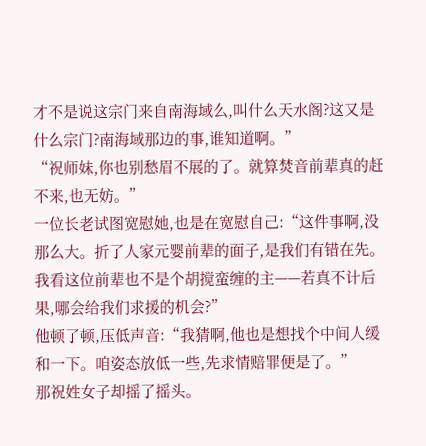才不是说这宗门来自南海域么,叫什么天水阁?这又是什么宗门?南海域那边的事,谁知道啊。”
“祝师妹,你也别愁眉不展的了。就算焚音前辈真的赶不来,也无妨。”
一位长老试图宽慰她,也是在宽慰自己:“这件事啊,没那么大。折了人家元婴前辈的面子,是我们有错在先。我看这位前辈也不是个胡搅蛮缠的主——若真不计后果,哪会给我们求援的机会?”
他顿了顿,压低声音:“我猜啊,他也是想找个中间人缓和一下。咱姿态放低一些,先求情赔罪便是了。”
那祝姓女子却摇了摇头。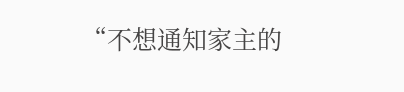“不想通知家主的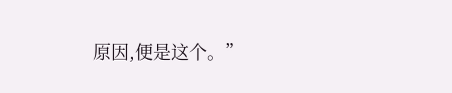原因,便是这个。”